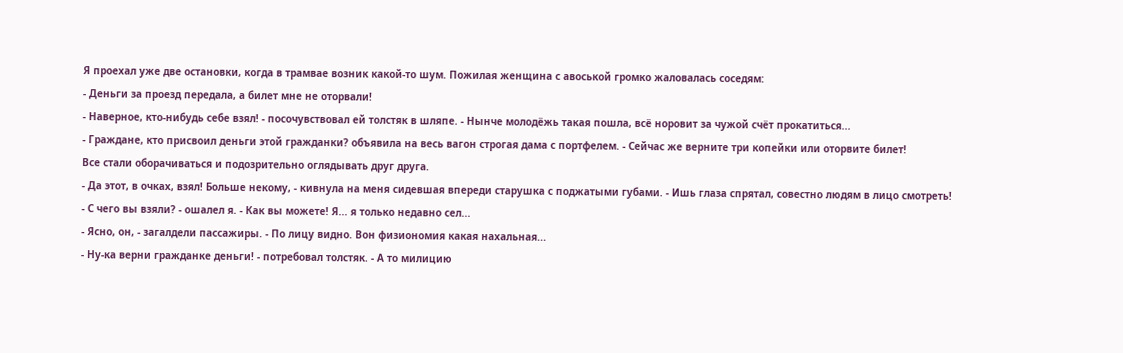Я проехал уже две остановки, когда в трамвае возник какой-то шум. Пожилая женщина с авоськой громко жаловалась соседям:
- Деньги за проезд передала, а билет мне не оторвали!
- Наверное, кто-нибудь себе взял! - посочувствовал ей толстяк в шляпе. - Нынче молодёжь такая пошла, всё норовит за чужой счёт прокатиться...
- Граждане, кто присвоил деньги этой гражданки? объявила на весь вагон строгая дама с портфелем. - Сейчас же верните три копейки или оторвите билет!
Все стали оборачиваться и подозрительно оглядывать друг друга.
- Да этот, в очках, взял! Больше некому, - кивнула на меня сидевшая впереди старушка с поджатыми губами. - Ишь глаза спрятал, совестно людям в лицо смотреть!
- С чего вы взяли? - ошалел я. - Как вы можете! Я... я только недавно сел...
- Ясно, он, - загалдели пассажиры. - По лицу видно. Вон физиономия какая нахальная...
- Ну-ка верни гражданке деньги! - потребовал толстяк. - А то милицию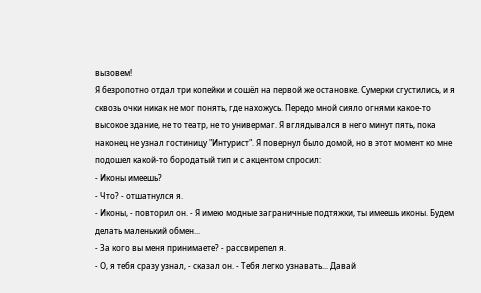вызовем!
Я безропотно отдал три копейки и сошёл на первой же остановке. Сумерки сгустились, и я сквозь очки никак не мог понять, где нахожусь. Передо мной сияло огнями какое-то высокое здание, не то театр, не то универмаг. Я вглядывался в него минут пять, пока наконец не узнал гостиницу "Интурист". Я повернул было домой, но в этот момент ко мне подошел какой-то бородатый тип и с акцентом спросил:
- Иконы имеешь?
- Что? - отшатнулся я.
- Иконы, - повторил он. - Я имею модные заграничные подтяжки, ты имеешь иконы. Будем делать маленький обмен...
- За кого вы меня принимаете? - рассвирепел я.
- О, я тебя сразу узнал, - сказал он. - Тебя легко узнавать... Давай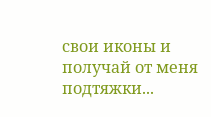свои иконы и получай от меня подтяжки...